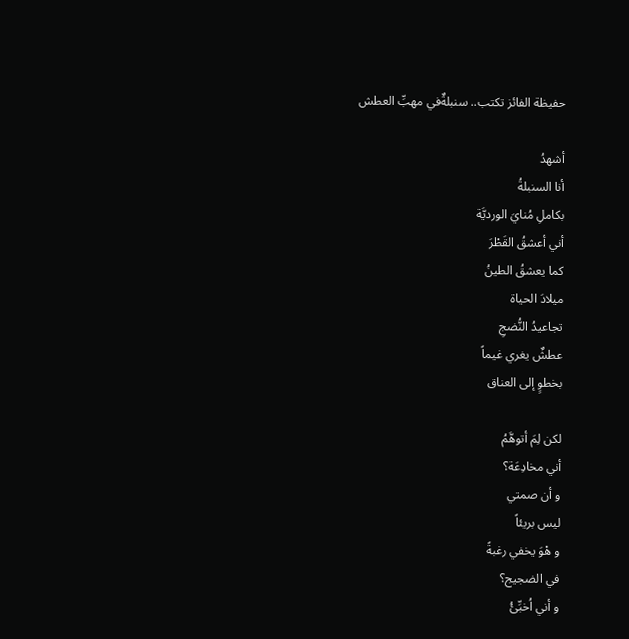حفيظة الفائز تكتب.. سنبلةٌفي مهبِّ العطش

أشهدُ
أنا السنبلةُ
بكاملِ مُنايَ الورديَّة
أني أعشقُ القَطْرَ
كما يعشقُ الطينُ
ميلادَ الحياة
تجاعيدُ النُّضجِ
عطشٌ يغري غيماً
بخطوٍ إلى العناق

لكن لِمَ أتوهَّمُ
أني مخادِعَة؟
و أن صمتي
ليس بريئاً
و هْوَ يخفي رغبةً
في الضجيج؟
و أني اُخبِّئُ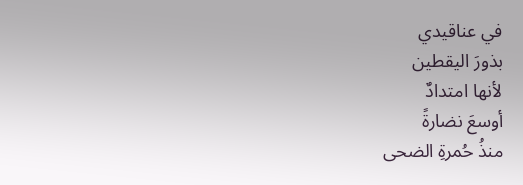في عناقيدي
بذورَ اليقطين
لأنها امتدادٌ
أوسعَ نضارةً
منذُ حُمرةِ الضحى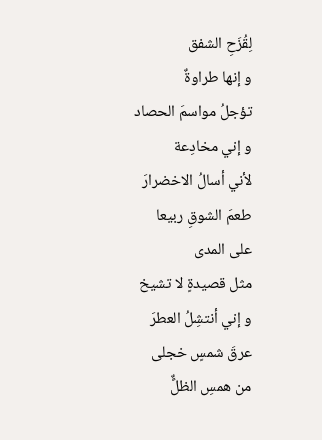لِقُزَحِ الشفق
و إنها طراوةٌ
تؤجلُ مواسمَ الحصاد
و إني مخادِعة
لأني أسالُ الاخضرارَ
طعمَ الشوقِ ربيعا
على المدى
مثل قصيدةٍ لا تشيخ
و إني أنتشِلُ العطرَ
عرقَ شمسٍ خجلى
من همسِ الظلًٌ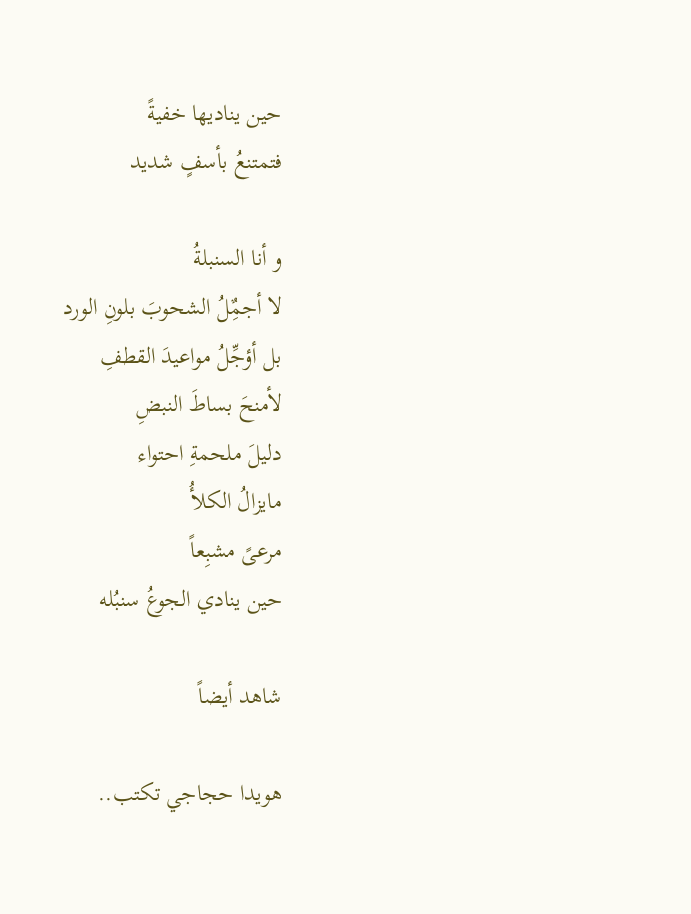حين يناديها خفيةً
فتمتنعُ بأسفٍ شديد

و أنا السنبلةُ
لا أجمٌِلُ الشحوبَ بلونِ الورد
بل أؤجِّلُ مواعيدَ القطفِ
لأمنحَ بساطَ النبضِ
دليلَ ملحمةِ احتواء
مايزالُ الكلأُ
مرعىً مشبِعاً
حين ينادي الجوعُ سنبُله

شاهد أيضاً

هويدا حجاجي تكتب..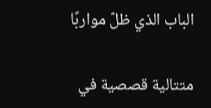الباب الذي ظلّ مواربًا

متتالية قصصية في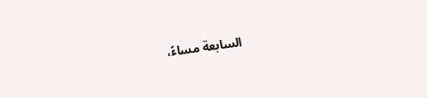السابعة مساءً،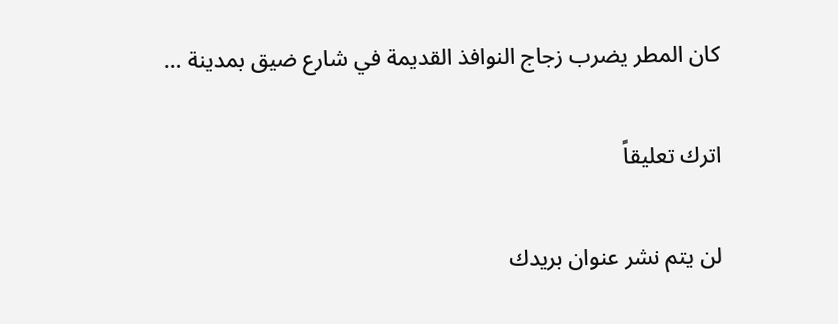كان المطر يضرب زجاج النوافذ القديمة في شارع ضيق بمدينة …

اترك تعليقاً

لن يتم نشر عنوان بريدك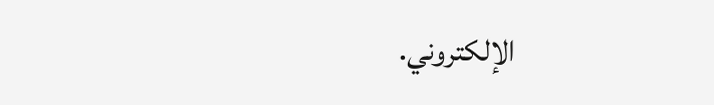الإلكتروني.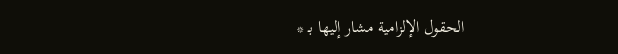الحقول الإلزامية مشار إليها بـ *